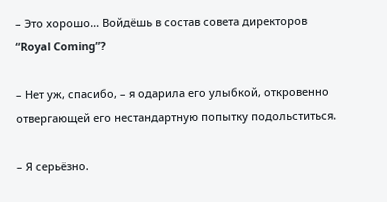– Это хорошо… Войдёшь в состав совета директоров “Royal Coming”?

– Нет уж, спасибо, – я одарила его улыбкой, откровенно отвергающей его нестандартную попытку подольститься.

– Я серьёзно.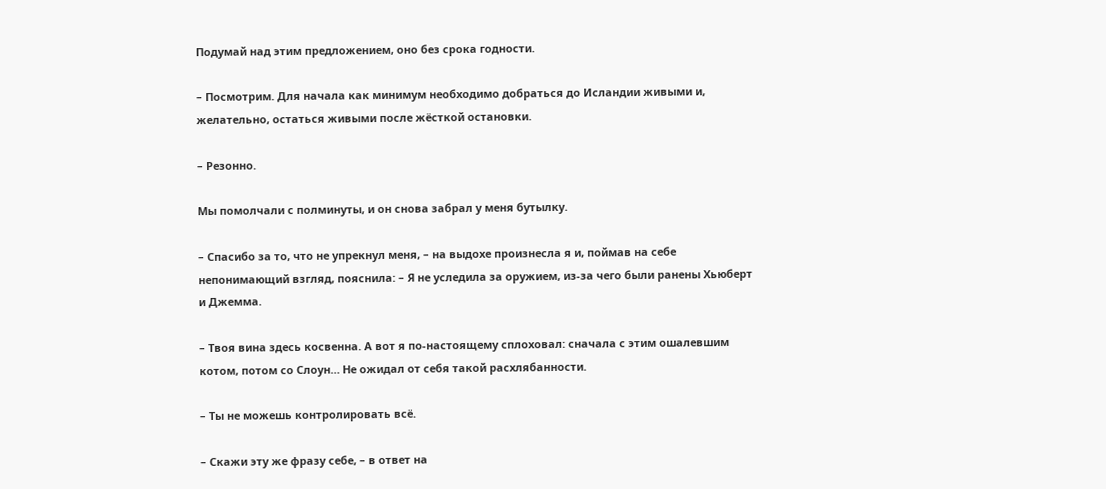Подумай над этим предложением, оно без срока годности.

– Посмотрим. Для начала как минимум необходимо добраться до Исландии живыми и, желательно, остаться живыми после жёсткой остановки.

– Резонно.

Мы помолчали с полминуты, и он снова забрал у меня бутылку.

– Спасибо за то, что не упрекнул меня, – на выдохе произнесла я и, поймав на себе непонимающий взгляд, пояснила: – Я не уследила за оружием, из-за чего были ранены Хьюберт и Джемма.

– Твоя вина здесь косвенна. А вот я по-настоящему сплоховал: сначала с этим ошалевшим котом, потом со Слоун… Не ожидал от себя такой расхлябанности.

– Ты не можешь контролировать всё.

– Скажи эту же фразу себе, – в ответ на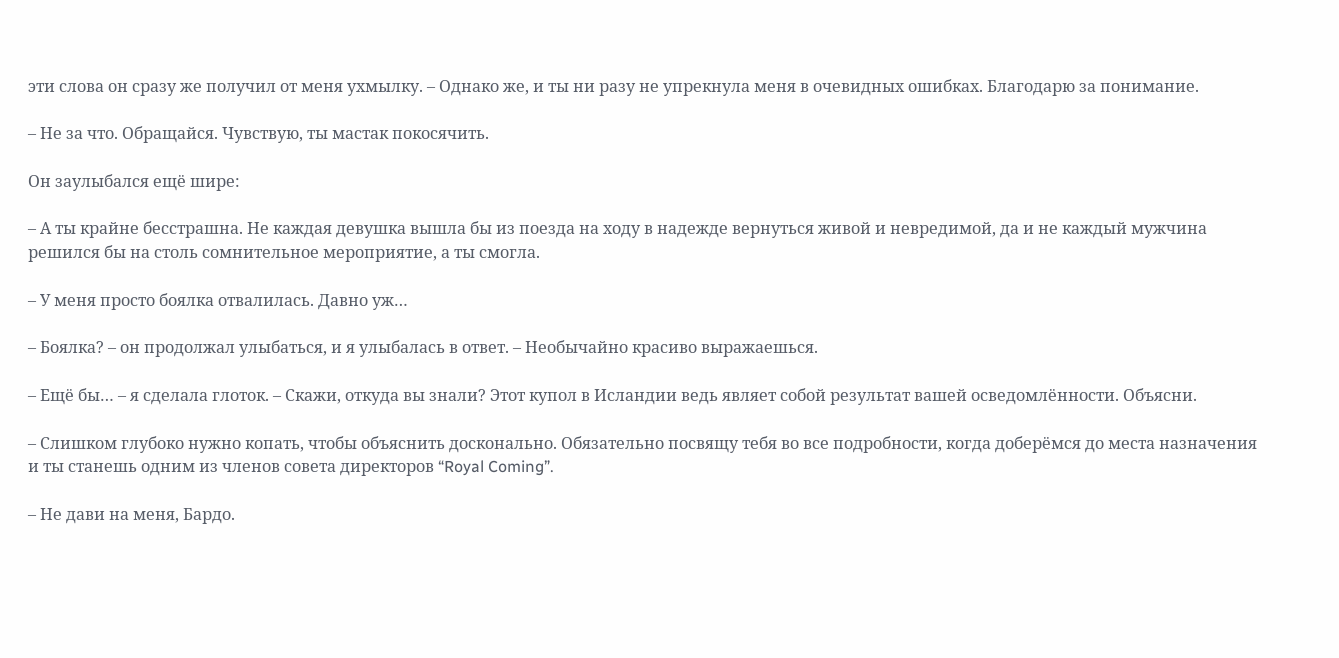эти слова он сразу же получил от меня ухмылку. – Однако же, и ты ни разу не упрекнула меня в очевидных ошибках. Благодарю за понимание.

– Не за что. Обращайся. Чувствую, ты мастак покосячить.

Он заулыбался ещё шире:

– А ты крайне бесстрашна. Не каждая девушка вышла бы из поезда на ходу в надежде вернуться живой и невредимой, да и не каждый мужчина решился бы на столь сомнительное мероприятие, а ты смогла.

– У меня просто боялка отвалилась. Давно уж…

– Боялка? – он продолжал улыбаться, и я улыбалась в ответ. – Необычайно красиво выражаешься.

– Ещё бы… – я сделала глоток. – Скажи, откуда вы знали? Этот купол в Исландии ведь являет собой результат вашей осведомлённости. Объясни.

– Слишком глубоко нужно копать, чтобы объяснить досконально. Обязательно посвящу тебя во все подробности, когда доберёмся до места назначения и ты станешь одним из членов совета директоров “Royal Coming”.

– Не дави на меня, Бардо.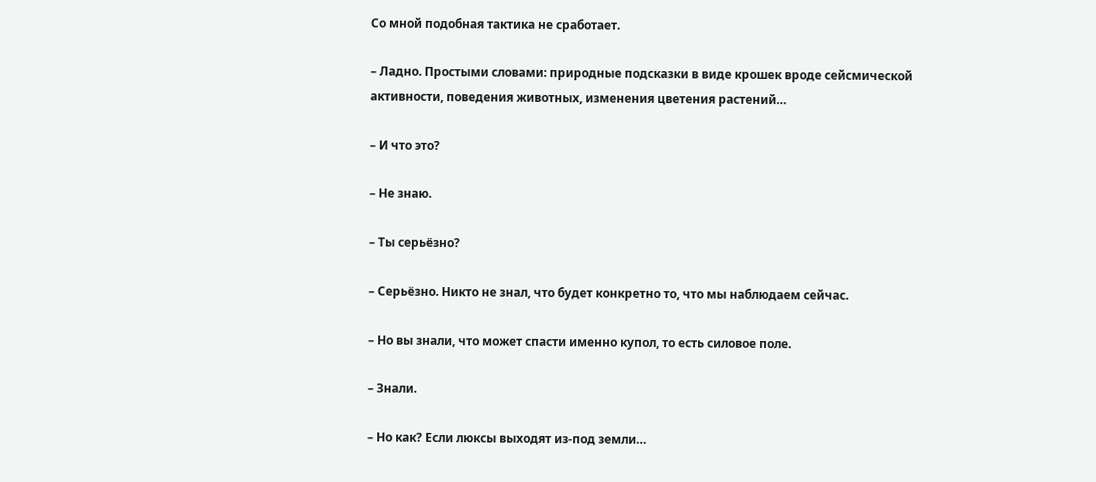Со мной подобная тактика не сработает.

– Ладно. Простыми словами: природные подсказки в виде крошек вроде сейсмической активности, поведения животных, изменения цветения растений…

– И что это?

– Не знаю.

– Ты серьёзно?

– Серьёзно. Никто не знал, что будет конкретно то, что мы наблюдаем сейчас.

– Но вы знали, что может спасти именно купол, то есть силовое поле.

– Знали.

– Но как? Если люксы выходят из-под земли…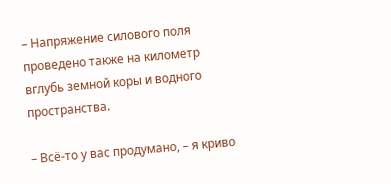– Напряжение силового поля проведено также на километр вглубь земной коры и водного пространства.

– Всё-то у вас продумано, – я криво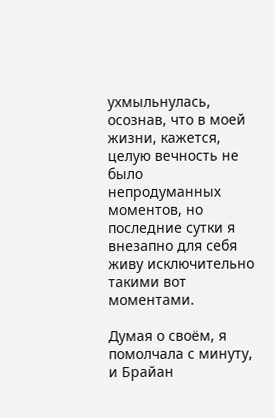ухмыльнулась, осознав, что в моей жизни, кажется, целую вечность не было непродуманных моментов, но последние сутки я внезапно для себя живу исключительно такими вот моментами.

Думая о своём, я помолчала с минуту, и Брайан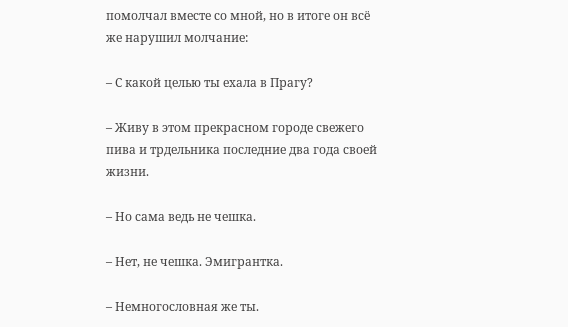помолчал вместе со мной, но в итоге он всё же нарушил молчание:

– С какой целью ты ехала в Прагу?

– Живу в этом прекрасном городе свежего пива и трдельника последние два года своей жизни.

– Но сама ведь не чешка.

– Нет, не чешка. Эмигрантка.

– Немногословная же ты.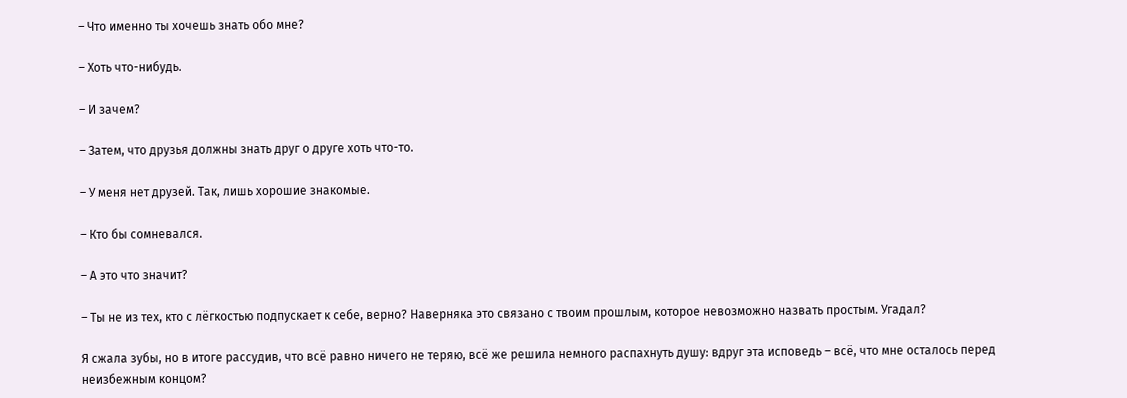– Что именно ты хочешь знать обо мне?

– Хоть что-нибудь.

– И зачем?

– Затем, что друзья должны знать друг о друге хоть что-то.

– У меня нет друзей. Так, лишь хорошие знакомые.

– Кто бы сомневался.

– А это что значит?

– Ты не из тех, кто с лёгкостью подпускает к себе, верно? Наверняка это связано с твоим прошлым, которое невозможно назвать простым. Угадал?

Я сжала зубы, но в итоге рассудив, что всё равно ничего не теряю, всё же решила немного распахнуть душу: вдруг эта исповедь – всё, что мне осталось перед неизбежным концом?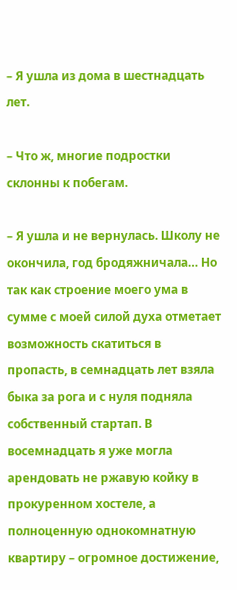– Я ушла из дома в шестнадцать лет.

– Что ж, многие подростки склонны к побегам.

– Я ушла и не вернулась. Школу не окончила, год бродяжничала… Но так как строение моего ума в сумме с моей силой духа отметает возможность скатиться в пропасть, в семнадцать лет взяла быка за рога и с нуля подняла собственный стартап. В восемнадцать я уже могла арендовать не ржавую койку в прокуренном хостеле, а полноценную однокомнатную квартиру – огромное достижение,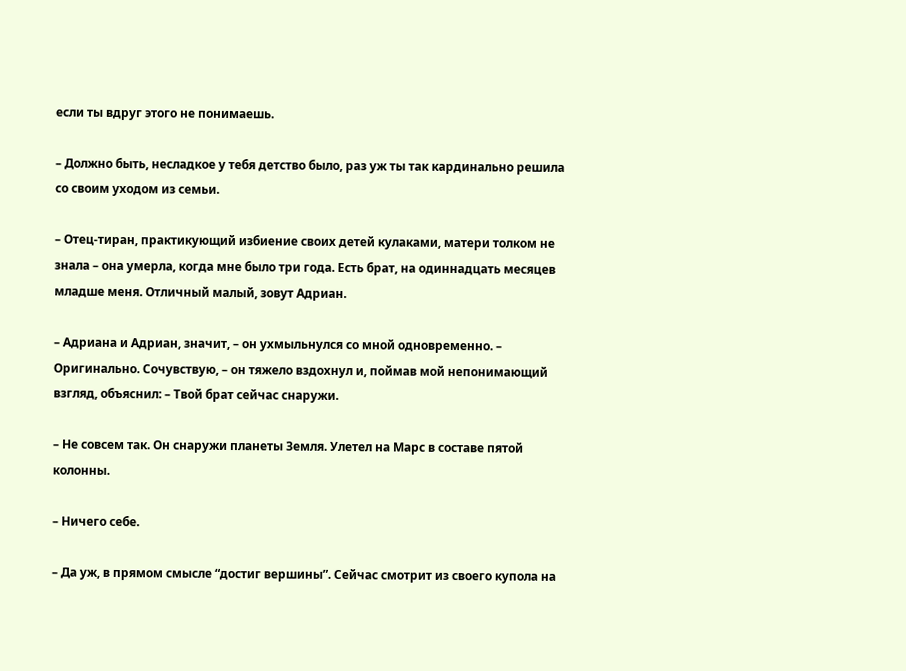если ты вдруг этого не понимаешь.

– Должно быть, несладкое у тебя детство было, раз уж ты так кардинально решила со своим уходом из семьи.

– Отец-тиран, практикующий избиение своих детей кулаками, матери толком не знала – она умерла, когда мне было три года. Есть брат, на одиннадцать месяцев младше меня. Отличный малый, зовут Адриан.

– Адриана и Адриан, значит, – он ухмыльнулся со мной одновременно. – Оригинально. Сочувствую, – он тяжело вздохнул и, поймав мой непонимающий взгляд, объяснил: – Твой брат сейчас снаружи.

– Не совсем так. Он снаружи планеты Земля. Улетел на Марс в составе пятой колонны.

– Ничего себе.

– Да уж, в прямом смысле “достиг вершины”. Сейчас смотрит из своего купола на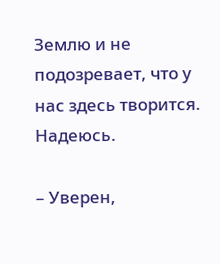Землю и не подозревает, что у нас здесь творится. Надеюсь.

– Уверен,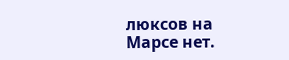люксов на Марсе нет.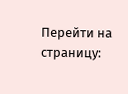Перейти на страницу: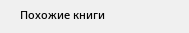Похожие книги